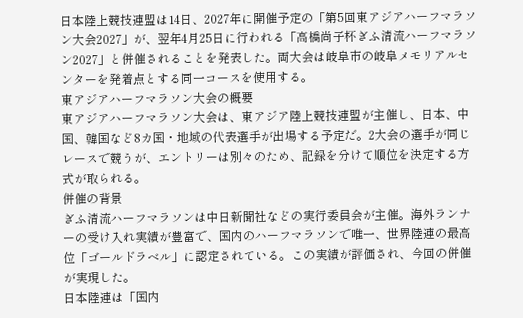日本陸上競技連盟は14日、2027年に開催予定の「第5回東アジアハーフマラソン大会2027」が、翌年4月25日に行われる「高橋尚子杯ぎふ清流ハーフマラソン2027」と併催されることを発表した。両大会は岐阜市の岐阜メモリアルセンターを発着点とする同一コースを使用する。
東アジアハーフマラソン大会の概要
東アジアハーフマラソン大会は、東アジア陸上競技連盟が主催し、日本、中国、韓国など8カ国・地域の代表選手が出場する予定だ。2大会の選手が同じレースで競うが、エントリーは別々のため、記録を分けて順位を決定する方式が取られる。
併催の背景
ぎふ清流ハーフマラソンは中日新聞社などの実行委員会が主催。海外ランナーの受け入れ実績が豊富で、国内のハーフマラソンで唯一、世界陸連の最高位「ゴールドラベル」に認定されている。この実績が評価され、今回の併催が実現した。
日本陸連は「国内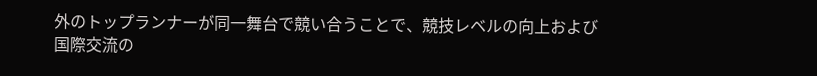外のトップランナーが同一舞台で競い合うことで、競技レベルの向上および国際交流の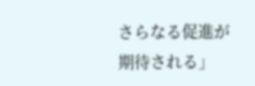さらなる促進が期待される」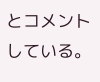とコメントしている。